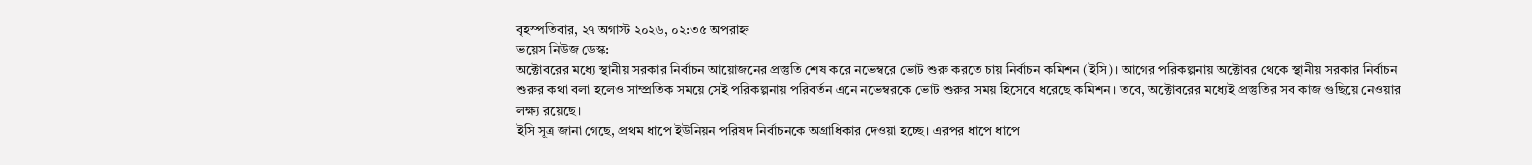বৃহস্পতিবার, ২৭ অগাস্ট ২০২৬, ০২:৩৫ অপরাহ্ন
ভয়েস নিউজ ডেস্ক:
অক্টোবরের মধ্যে স্থানীয় সরকার নির্বাচন আয়োজনের প্রস্তুতি শেষ করে নভেম্বরে ভোট শুরু করতে চায় নির্বাচন কমিশন (ইসি)। আগের পরিকল্পনায় অক্টোবর থেকে স্থানীয় সরকার নির্বাচন শুরুর কথা বলা হলেও সাম্প্রতিক সময়ে সেই পরিকল্পনায় পরিবর্তন এনে নভেম্বরকে ভোট শুরুর সময় হিসেবে ধরেছে কমিশন। তবে, অক্টোবরের মধ্যেই প্রস্তুতির সব কাজ গুছিয়ে নেওয়ার লক্ষ্য রয়েছে।
ইসি সূত্র জানা গেছে, প্রথম ধাপে ইউনিয়ন পরিষদ নির্বাচনকে অগ্রাধিকার দেওয়া হচ্ছে। এরপর ধাপে ধাপে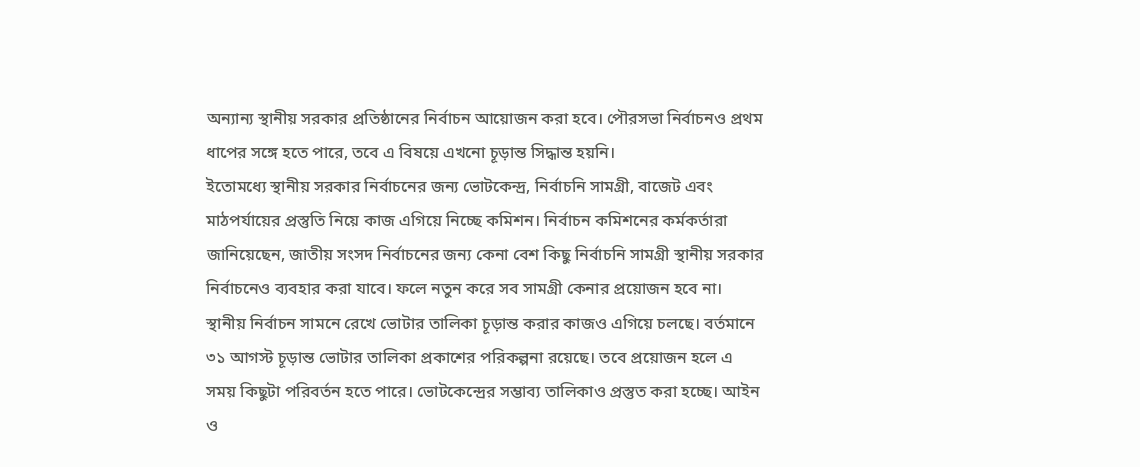অন্যান্য স্থানীয় সরকার প্রতিষ্ঠানের নির্বাচন আয়োজন করা হবে। পৌরসভা নির্বাচনও প্রথম ধাপের সঙ্গে হতে পারে, তবে এ বিষয়ে এখনো চূড়ান্ত সিদ্ধান্ত হয়নি।
ইতোমধ্যে স্থানীয় সরকার নির্বাচনের জন্য ভোটকেন্দ্র, নির্বাচনি সামগ্রী, বাজেট এবং মাঠপর্যায়ের প্রস্তুতি নিয়ে কাজ এগিয়ে নিচ্ছে কমিশন। নির্বাচন কমিশনের কর্মকর্তারা জানিয়েছেন, জাতীয় সংসদ নির্বাচনের জন্য কেনা বেশ কিছু নির্বাচনি সামগ্রী স্থানীয় সরকার নির্বাচনেও ব্যবহার করা যাবে। ফলে নতুন করে সব সামগ্রী কেনার প্রয়োজন হবে না।
স্থানীয় নির্বাচন সামনে রেখে ভোটার তালিকা চূড়ান্ত করার কাজও এগিয়ে চলছে। বর্তমানে ৩১ আগস্ট চূড়ান্ত ভোটার তালিকা প্রকাশের পরিকল্পনা রয়েছে। তবে প্রয়োজন হলে এ সময় কিছুটা পরিবর্তন হতে পারে। ভোটকেন্দ্রের সম্ভাব্য তালিকাও প্রস্তুত করা হচ্ছে। আইন ও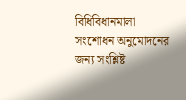বিধিবিধানমালা সংশোধন অনুমোদনের জন্য সংশ্লিষ্ট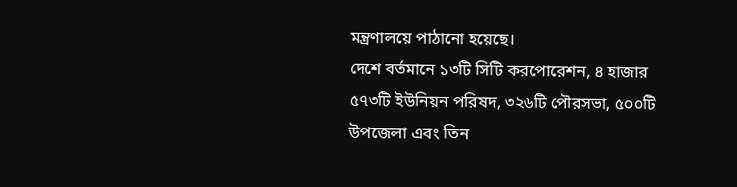মন্ত্রণালয়ে পাঠানো হয়েছে।
দেশে বর্তমানে ১৩টি সিটি করপোরেশন, ৪ হাজার ৫৭৩টি ইউনিয়ন পরিষদ, ৩২৬টি পৌরসভা, ৫০০টি উপজেলা এবং তিন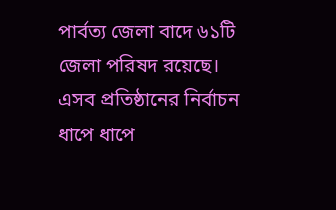পার্বত্য জেলা বাদে ৬১টি জেলা পরিষদ রয়েছে। এসব প্রতিষ্ঠানের নির্বাচন ধাপে ধাপে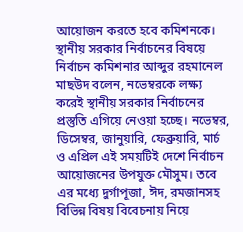আয়োজন করতে হবে কমিশনকে।
স্থানীয় সরকার নির্বাচনের বিষয়ে নির্বাচন কমিশনার আব্দুর রহমানেল মাছউদ বলেন, নভেম্বরকে লক্ষ্য করেই স্থানীয় সরকার নির্বাচনের প্রস্তুতি এগিয়ে নেওয়া হচ্ছে। নভেম্বর, ডিসেম্বর, জানুয়ারি, ফেব্রুয়ারি, মার্চ ও এপ্রিল এই সময়টিই দেশে নির্বাচন আয়োজনের উপযুক্ত মৌসুম। তবে এর মধ্যে দুর্গাপূজা, ঈদ, রমজানসহ বিভিন্ন বিষয় বিবেচনায় নিয়ে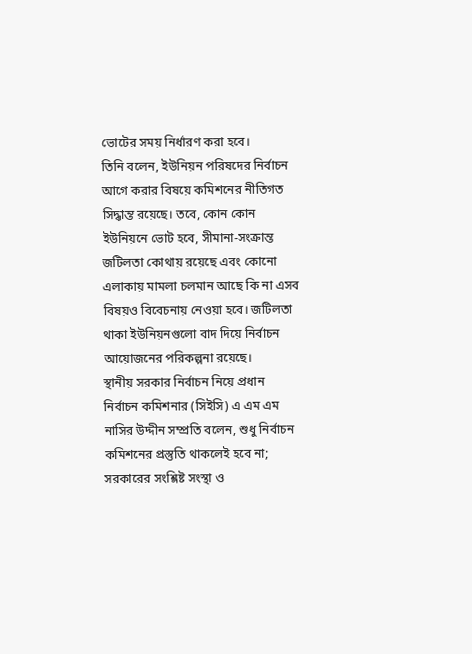ভোটের সময় নির্ধারণ করা হবে।
তিনি বলেন, ইউনিয়ন পরিষদের নির্বাচন আগে করার বিষয়ে কমিশনের নীতিগত সিদ্ধান্ত রয়েছে। তবে, কোন কোন ইউনিয়নে ভোট হবে, সীমানা-সংক্রান্ত জটিলতা কোথায় রয়েছে এবং কোনো এলাকায় মামলা চলমান আছে কি না এসব বিষয়ও বিবেচনায় নেওয়া হবে। জটিলতা থাকা ইউনিয়নগুলো বাদ দিয়ে নির্বাচন আয়োজনের পরিকল্পনা রয়েছে।
স্থানীয় সরকার নির্বাচন নিয়ে প্রধান নির্বাচন কমিশনার (সিইসি) এ এম এম নাসির উদ্দীন সম্প্রতি বলেন, শুধু নির্বাচন কমিশনের প্রস্তুতি থাকলেই হবে না; সরকারের সংশ্লিষ্ট সংস্থা ও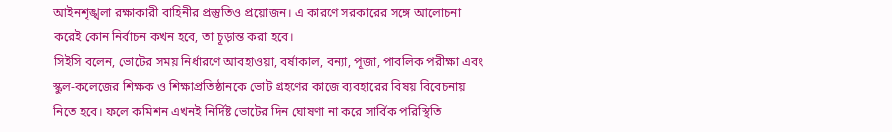আইনশৃঙ্খলা রক্ষাকারী বাহিনীর প্রস্তুতিও প্রয়োজন। এ কারণে সরকারের সঙ্গে আলোচনা করেই কোন নির্বাচন কখন হবে, তা চূড়ান্ত করা হবে।
সিইসি বলেন, ভোটের সময় নির্ধারণে আবহাওয়া, বর্ষাকাল, বন্যা, পূজা, পাবলিক পরীক্ষা এবং স্কুল-কলেজের শিক্ষক ও শিক্ষাপ্রতিষ্ঠানকে ভোট গ্রহণের কাজে ব্যবহারের বিষয় বিবেচনায় নিতে হবে। ফলে কমিশন এখনই নির্দিষ্ট ভোটের দিন ঘোষণা না করে সার্বিক পরিস্থিতি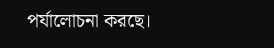পর্যালোচনা করছে।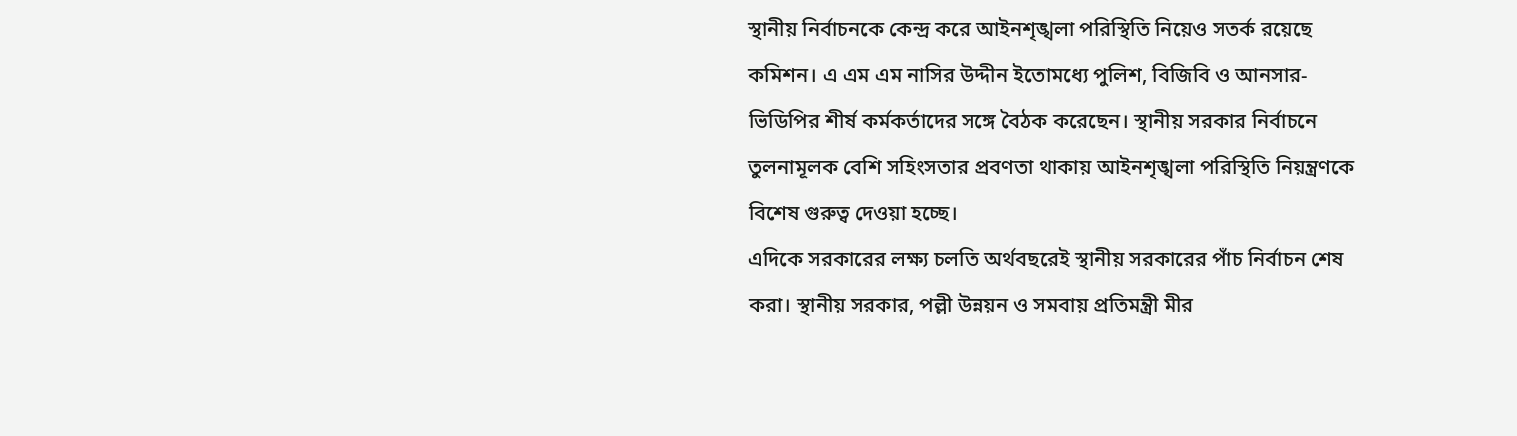স্থানীয় নির্বাচনকে কেন্দ্র করে আইনশৃঙ্খলা পরিস্থিতি নিয়েও সতর্ক রয়েছে কমিশন। এ এম এম নাসির উদ্দীন ইতোমধ্যে পুলিশ, বিজিবি ও আনসার-ভিডিপির শীর্ষ কর্মকর্তাদের সঙ্গে বৈঠক করেছেন। স্থানীয় সরকার নির্বাচনে তুলনামূলক বেশি সহিংসতার প্রবণতা থাকায় আইনশৃঙ্খলা পরিস্থিতি নিয়ন্ত্রণকে বিশেষ গুরুত্ব দেওয়া হচ্ছে।
এদিকে সরকারের লক্ষ্য চলতি অর্থবছরেই স্থানীয় সরকারের পাঁচ নির্বাচন শেষ করা। স্থানীয় সরকার, পল্লী উন্নয়ন ও সমবায় প্রতিমন্ত্রী মীর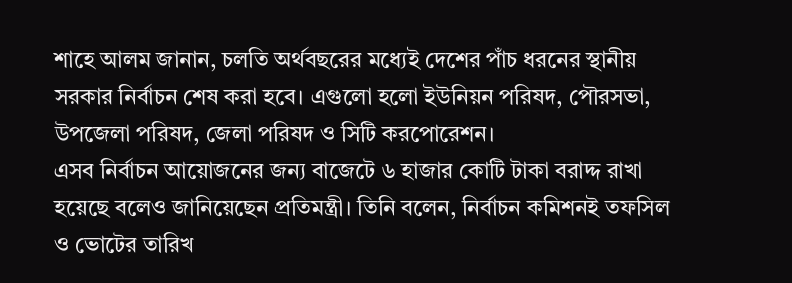শাহে আলম জানান, চলতি অর্থবছরের মধ্যেই দেশের পাঁচ ধরনের স্থানীয় সরকার নির্বাচন শেষ করা হবে। এগুলো হলো ইউনিয়ন পরিষদ, পৌরসভা, উপজেলা পরিষদ, জেলা পরিষদ ও সিটি করপোরেশন।
এসব নির্বাচন আয়োজনের জন্য বাজেটে ৬ হাজার কোটি টাকা বরাদ্দ রাখা হয়েছে বলেও জানিয়েছেন প্রতিমন্ত্রী। তিনি বলেন, নির্বাচন কমিশনই তফসিল ও ভোটের তারিখ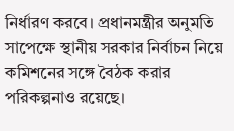নির্ধারণ করবে। প্রধানমন্ত্রীর অনুমতি সাপেক্ষে স্থানীয় সরকার নির্বাচন নিয়ে কমিশনের সঙ্গে বৈঠক করার পরিকল্পনাও রয়েছে।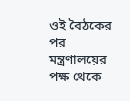ওই বৈঠকের পর মন্ত্রণালয়ের পক্ষ থেকে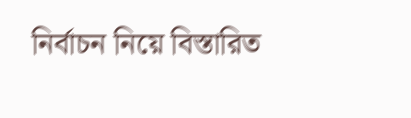নির্বাচন নিয়ে বিস্তারিত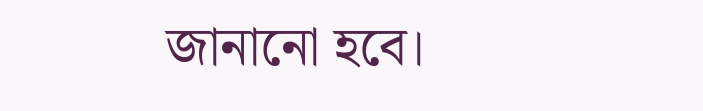জানানো হবে।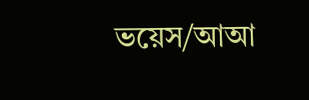ভয়েস/আআ